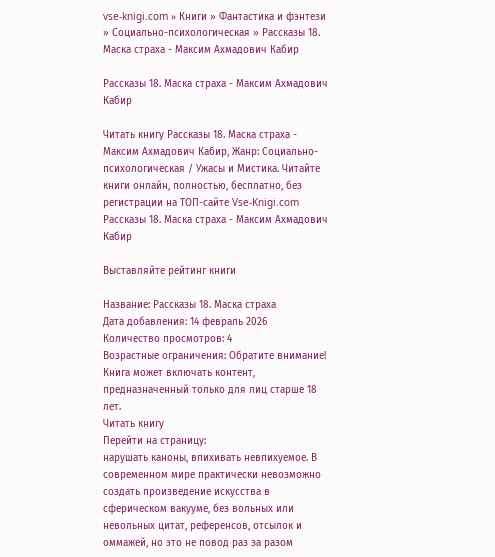vse-knigi.com » Книги » Фантастика и фэнтези » Социально-психологическая » Рассказы 18. Маска страха - Максим Ахмадович Кабир

Рассказы 18. Маска страха - Максим Ахмадович Кабир

Читать книгу Рассказы 18. Маска страха - Максим Ахмадович Кабир, Жанр: Социально-психологическая / Ужасы и Мистика. Читайте книги онлайн, полностью, бесплатно, без регистрации на ТОП-сайте Vse-Knigi.com
Рассказы 18. Маска страха - Максим Ахмадович Кабир

Выставляйте рейтинг книги

Название: Рассказы 18. Маска страха
Дата добавления: 14 февраль 2026
Количество просмотров: 4
Возрастные ограничения: Обратите внимание! Книга может включать контент, предназначенный только для лиц старше 18 лет.
Читать книгу
Перейти на страницу:
нарушать каноны, впихивать невпихуемое. В современном мире практически невозможно создать произведение искусства в сферическом вакууме, без вольных или невольных цитат, референсов, отсылок и оммажей, но это не повод раз за разом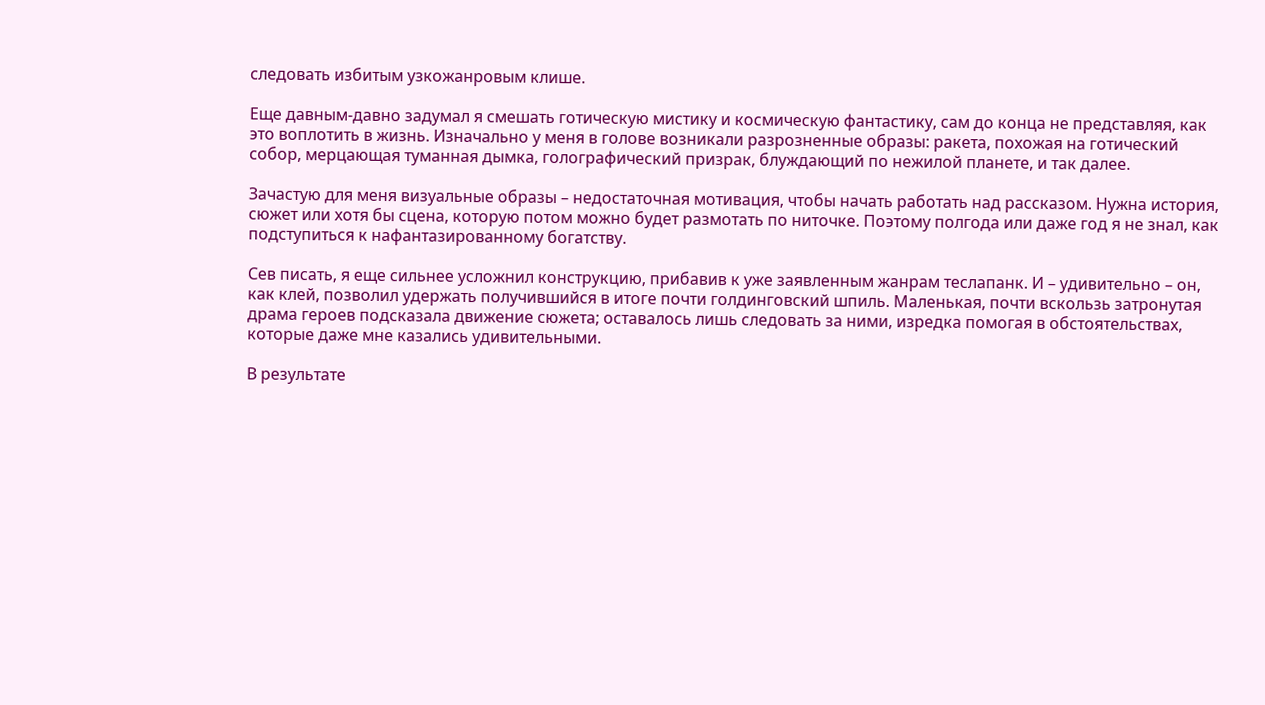следовать избитым узкожанровым клише.

Еще давным-давно задумал я смешать готическую мистику и космическую фантастику, сам до конца не представляя, как это воплотить в жизнь. Изначально у меня в голове возникали разрозненные образы: ракета, похожая на готический собор, мерцающая туманная дымка, голографический призрак, блуждающий по нежилой планете, и так далее.

Зачастую для меня визуальные образы – недостаточная мотивация, чтобы начать работать над рассказом. Нужна история, сюжет или хотя бы сцена, которую потом можно будет размотать по ниточке. Поэтому полгода или даже год я не знал, как подступиться к нафантазированному богатству.

Сев писать, я еще сильнее усложнил конструкцию, прибавив к уже заявленным жанрам теслапанк. И – удивительно – он, как клей, позволил удержать получившийся в итоге почти голдинговский шпиль. Маленькая, почти вскользь затронутая драма героев подсказала движение сюжета; оставалось лишь следовать за ними, изредка помогая в обстоятельствах, которые даже мне казались удивительными.

В результате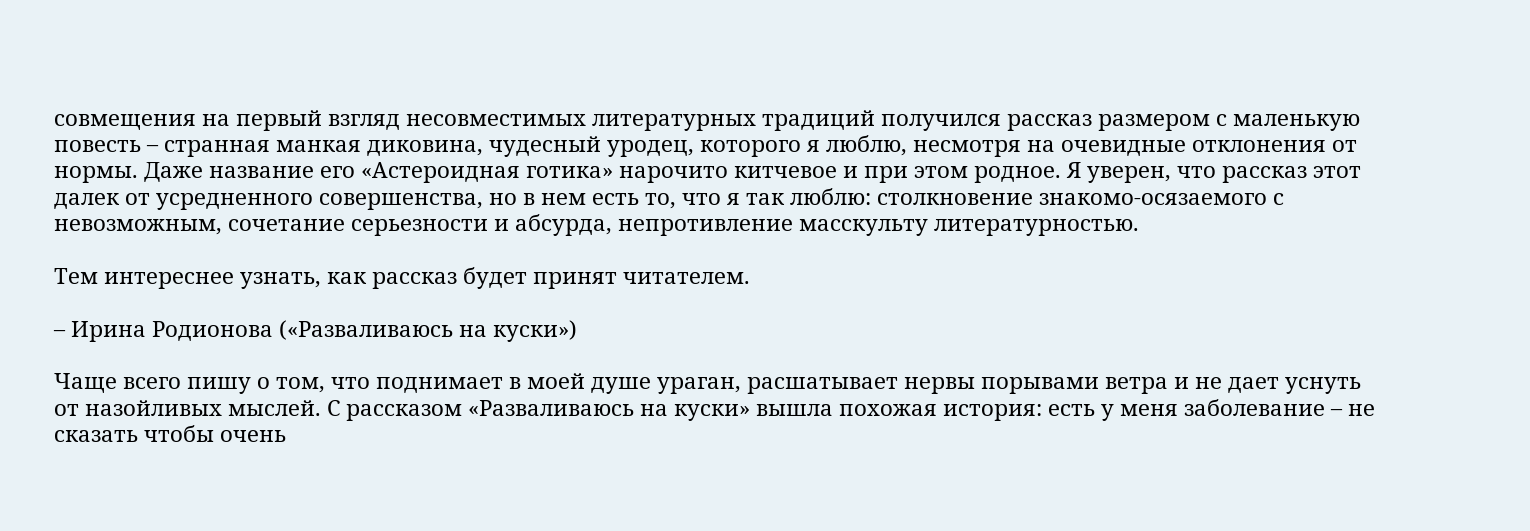совмещения на первый взгляд несовместимых литературных традиций получился рассказ размером с маленькую повесть – странная манкая диковина, чудесный уродец, которого я люблю, несмотря на очевидные отклонения от нормы. Даже название его «Астероидная готика» нарочито китчевое и при этом родное. Я уверен, что рассказ этот далек от усредненного совершенства, но в нем есть то, что я так люблю: столкновение знакомо-осязаемого с невозможным, сочетание серьезности и абсурда, непротивление масскульту литературностью.

Тем интереснее узнать, как рассказ будет принят читателем.

– Ирина Родионова («Разваливаюсь на куски»)

Чаще всего пишу о том, что поднимает в моей душе ураган, расшатывает нервы порывами ветра и не дает уснуть от назойливых мыслей. С рассказом «Разваливаюсь на куски» вышла похожая история: есть у меня заболевание – не сказать чтобы очень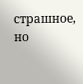страшное, но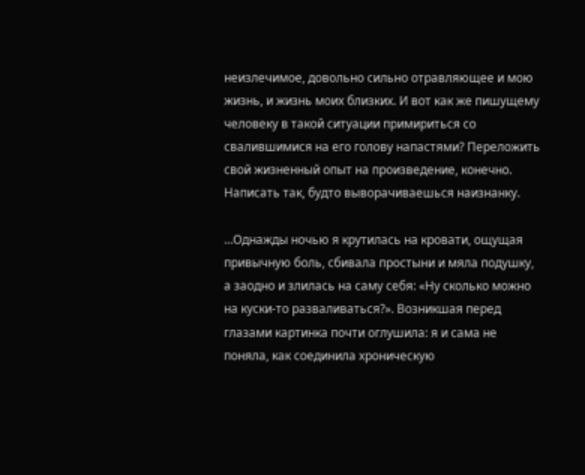неизлечимое, довольно сильно отравляющее и мою жизнь, и жизнь моих близких. И вот как же пишущему человеку в такой ситуации примириться со свалившимися на его голову напастями? Переложить свой жизненный опыт на произведение, конечно. Написать так, будто выворачиваешься наизнанку.

…Однажды ночью я крутилась на кровати, ощущая привычную боль, сбивала простыни и мяла подушку, а заодно и злилась на саму себя: «Ну сколько можно на куски-то разваливаться?». Возникшая перед глазами картинка почти оглушила: я и сама не поняла, как соединила хроническую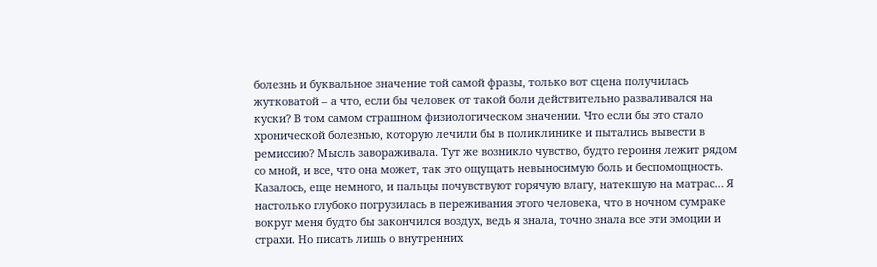болезнь и буквальное значение той самой фразы, только вот сцена получилась жутковатой – а что, если бы человек от такой боли действительно разваливался на куски? В том самом страшном физиологическом значении. Что если бы это стало хронической болезнью, которую лечили бы в поликлинике и пытались вывести в ремиссию? Мысль завораживала. Тут же возникло чувство, будто героиня лежит рядом со мной, и все, что она может, так это ощущать невыносимую боль и беспомощность. Казалось, еще немного, и пальцы почувствуют горячую влагу, натекшую на матрас… Я настолько глубоко погрузилась в переживания этого человека, что в ночном сумраке вокруг меня будто бы закончился воздух, ведь я знала, точно знала все эти эмоции и страхи. Но писать лишь о внутренних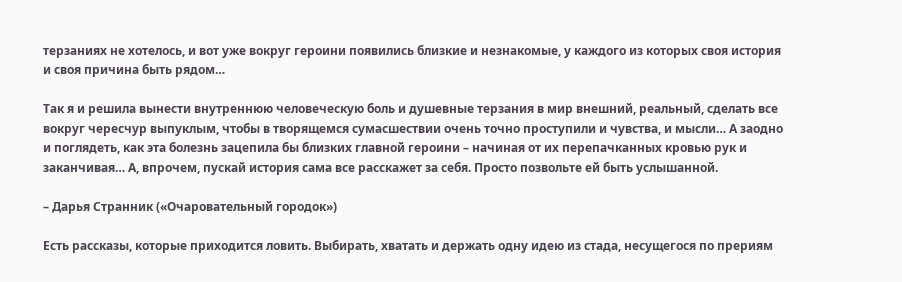терзаниях не хотелось, и вот уже вокруг героини появились близкие и незнакомые, у каждого из которых своя история и своя причина быть рядом…

Так я и решила вынести внутреннюю человеческую боль и душевные терзания в мир внешний, реальный, сделать все вокруг чересчур выпуклым, чтобы в творящемся сумасшествии очень точно проступили и чувства, и мысли… А заодно и поглядеть, как эта болезнь зацепила бы близких главной героини – начиная от их перепачканных кровью рук и заканчивая… А, впрочем, пускай история сама все расскажет за себя. Просто позвольте ей быть услышанной.

– Дарья Странник («Очаровательный городок»)

Есть рассказы, которые приходится ловить. Выбирать, хватать и держать одну идею из стада, несущегося по прериям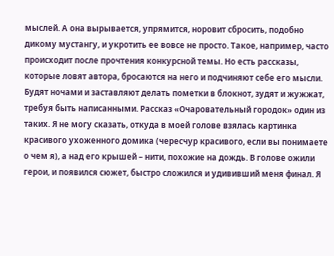мыслей. А она вырывается, упрямится, норовит сбросить, подобно дикому мустангу, и укротить ее вовсе не просто. Такое, например, часто происходит после прочтения конкурсной темы. Но есть рассказы, которые ловят автора, бросаются на него и подчиняют себе его мысли. Будят ночами и заставляют делать пометки в блокнот, зудят и жужжат, требуя быть написанными. Рассказ «Очаровательный городок» один из таких. Я не могу сказать, откуда в моей голове взялась картинка красивого ухоженного домика (чересчур красивого, если вы понимаете о чем я), а над его крышей – нити, похожие на дождь. В голове ожили герои, и появился сюжет, быстро сложился и удививший меня финал. Я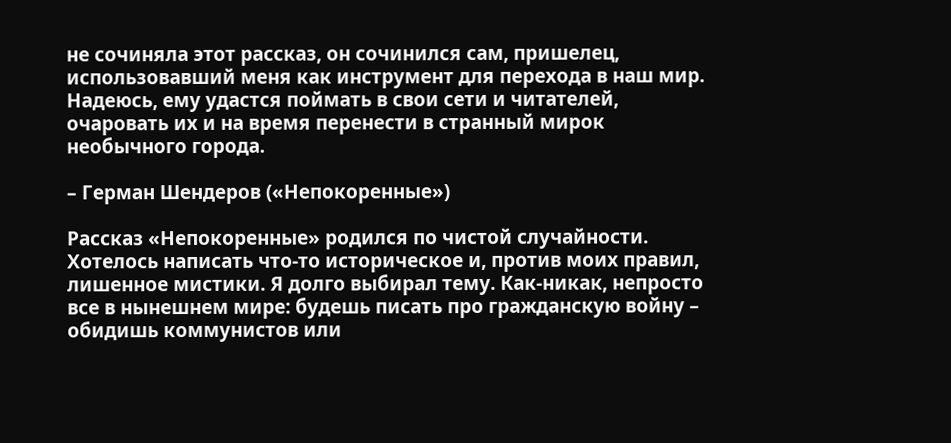не сочиняла этот рассказ, он сочинился сам, пришелец, использовавший меня как инструмент для перехода в наш мир. Надеюсь, ему удастся поймать в свои сети и читателей, очаровать их и на время перенести в странный мирок необычного города.

– Герман Шендеров («Непокоренные»)

Рассказ «Непокоренные» родился по чистой случайности. Хотелось написать что-то историческое и, против моих правил, лишенное мистики. Я долго выбирал тему. Как-никак, непросто все в нынешнем мире: будешь писать про гражданскую войну – обидишь коммунистов или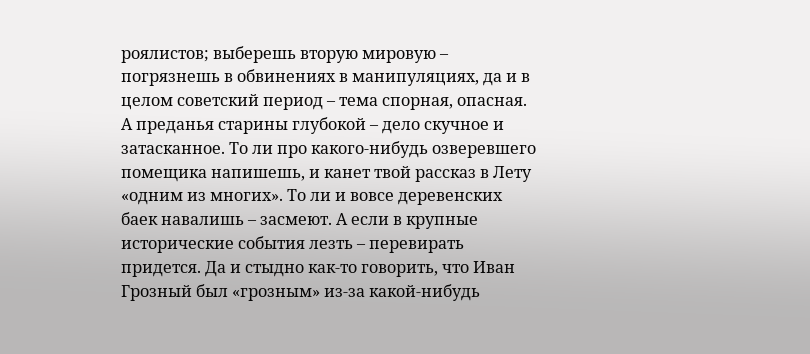роялистов; выберешь вторую мировую – погрязнешь в обвинениях в манипуляциях, да и в целом советский период – тема спорная, опасная. А преданья старины глубокой – дело скучное и затасканное. То ли про какого-нибудь озверевшего помещика напишешь, и канет твой рассказ в Лету «одним из многих». То ли и вовсе деревенских баек навалишь – засмеют. А если в крупные исторические события лезть – перевирать придется. Да и стыдно как-то говорить, что Иван Грозный был «грозным» из-за какой-нибудь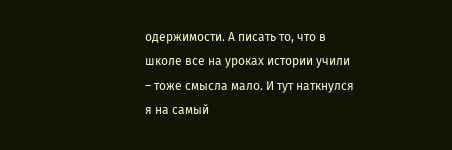одержимости. А писать то, что в школе все на уроках истории учили – тоже смысла мало. И тут наткнулся я на самый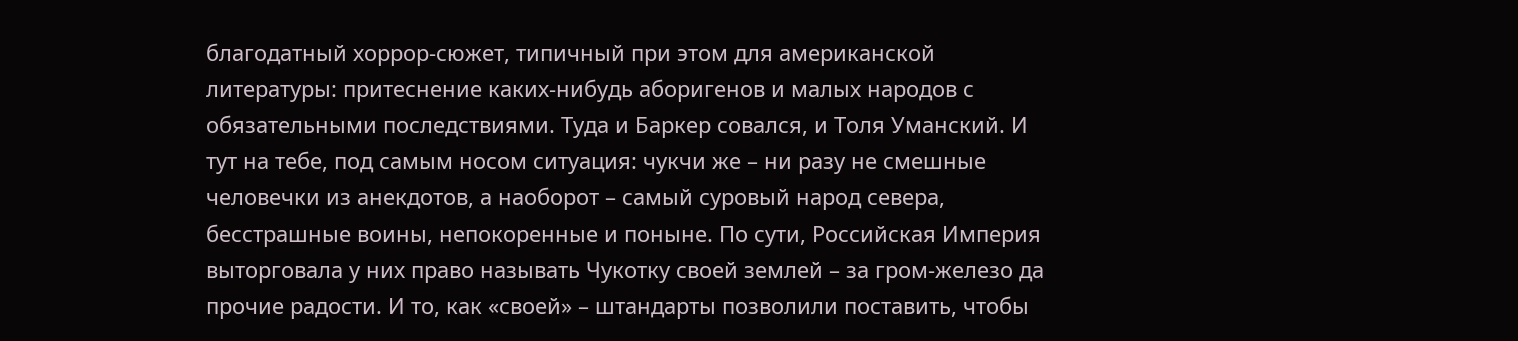благодатный хоррор-сюжет, типичный при этом для американской литературы: притеснение каких-нибудь аборигенов и малых народов с обязательными последствиями. Туда и Баркер совался, и Толя Уманский. И тут на тебе, под самым носом ситуация: чукчи же – ни разу не смешные человечки из анекдотов, а наоборот – самый суровый народ севера, бесстрашные воины, непокоренные и поныне. По сути, Российская Империя выторговала у них право называть Чукотку своей землей – за гром-железо да прочие радости. И то, как «своей» – штандарты позволили поставить, чтобы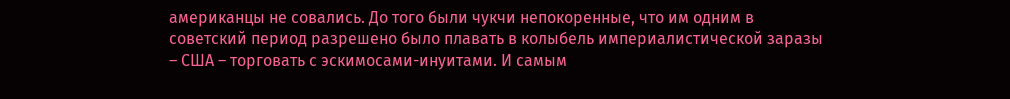американцы не совались. До того были чукчи непокоренные, что им одним в советский период разрешено было плавать в колыбель империалистической заразы – США – торговать с эскимосами-инуитами. И самым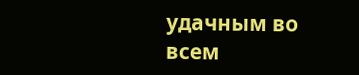удачным во всем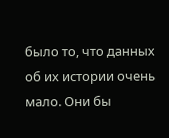было то, что данных об их истории очень мало. Они бы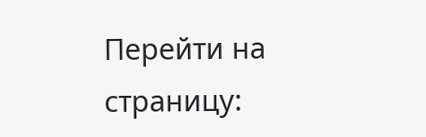Перейти на страницу: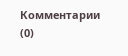Комментарии (0)